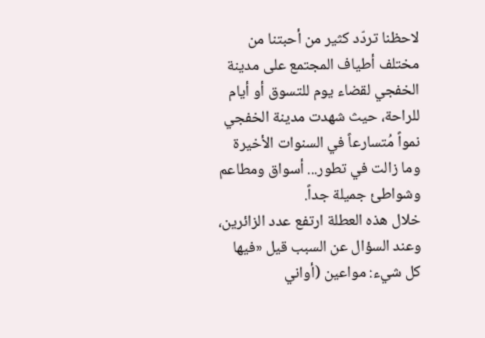لاحظنا تردّد كثير من أحبتنا من مختلف أطياف المجتمع على مدينة الخفجي لقضاء يوم للتسوق أو أيام للراحة، حيث شهدت مدينة الخفجي نمواً مُتسارعاً في السنوات الأخيرة وما زالت في تطور... أسواق ومطاعم وشواطئ جميلة جداً.
خلال هذه العطلة ارتفع عدد الزائرين، وعند السؤال عن السبب قيل «فيها كل شيء: مواعين (أواني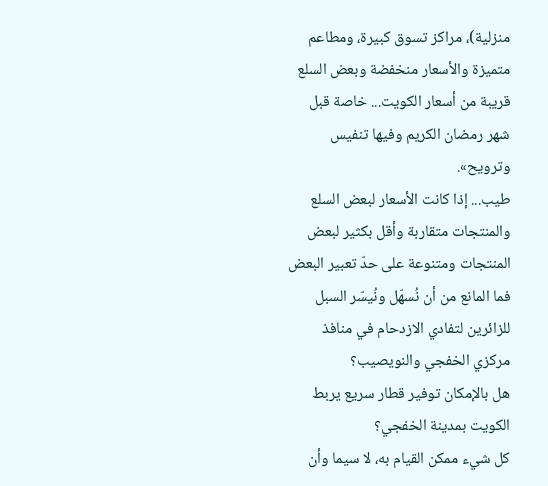منزلية)، مراكز تسوق كبيرة، ومطاعم متميزة والأسعار منخفضة وبعض السلع قريبة من أسعار الكويت... خاصة قبل شهر رمضان الكريم وفيها تنفيس وترويح».
طيب... إذا كانت الأسعار لبعض السلع والمنتجات متقاربة وأقل بكثير لبعض المنتجات ومتنوعة على حدّ تعبير البعض فما المانع من أن نُسهّل ونُيسّر السبل للزائرين لتفادي الازدحام في منافذ مركزي الخفجي والنويصيب؟
هل بالإمكان توفير قطار سريع يربط الكويت بمدينة الخفجي؟
كل شيء ممكن القيام به، لا سيما وأن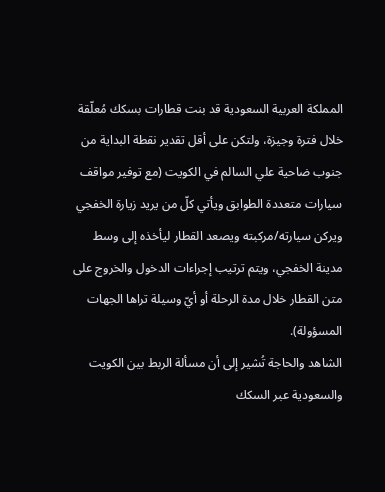المملكة العربية السعودية قد بنت قطارات بسكك مُعلّقة خلال فترة وجيزة، ولتكن على أقل تقدير نقطة البداية من جنوب ضاحية علي السالم في الكويت (مع توفير مواقف سيارات متعددة الطوابق ويأتي كلّ من يريد زيارة الخفجي ويركن سيارته/مركبته ويصعد القطار ليأخذه إلى وسط مدينة الخفجي، ويتم ترتيب إجراءات الدخول والخروج على متن القطار خلال مدة الرحلة أو أيّ وسيلة تراها الجهات المسؤولة).
الشاهد والحاجة تُشير إلى أن مسألة الربط بين الكويت والسعودية عبر السكك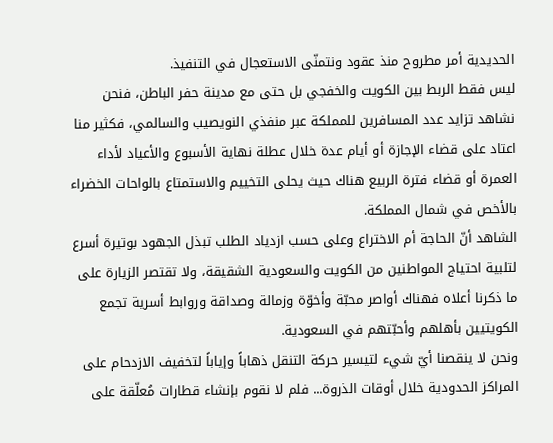الحديدية أمر مطروح منذ عقود ونتمنّى الاستعجال في التنفيذ.
ليس فقط الربط بين الكويت والخفجي بل حتى مع مدينة حفر الباطن، فنحن نشاهد تزايد عدد المسافرين للمملكة عبر منفذي النويصيب والسالمي، فكثير منا اعتاد على قضاء الإجازة أو أيام عدة خلال عطلة نهاية الأسبوع والأعياد لأداء العمرة أو قضاء فترة الربيع هناك حيث يحلى التخييم والاستمتاع بالواحات الخضراء بالأخص في شمال المملكة.
الشاهد أنّ الحاجة أم الاختراع وعلى حسب ازدياد الطلب تبذل الجهود بوتيرة أسرع لتلبية احتياج المواطنين من الكويت والسعودية الشقيقة، ولا تقتصر الزيارة على ما ذكرنا أعلاه فهناك أواصر محبّة وأخوّة وزمالة وصداقة وروابط أسرية تجمع الكويتيين بأهلهم وأحبّتهم في السعودية.
ونحن لا ينقصنا أيّ شيء لتيسير حركة التنقل ذهاباً وإياباً لتخفيف الازدحام على المراكز الحدودية خلال أوقات الذروة... فلم لا نقوم بإنشاء قطارات مُعلّقة على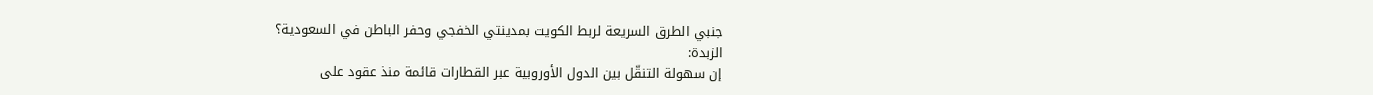جنبي الطرق السريعة لربط الكويت بمدينتي الخفجي وحفر الباطن في السعودية؟
الزبدة:
إن سهولة التنقّل بين الدول الأوروبية عبر القطارات قائمة منذ عقود على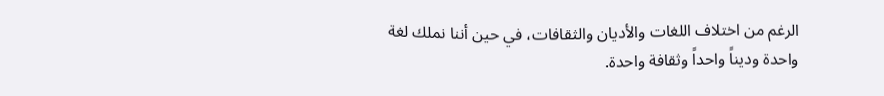الرغم من اختلاف اللغات والأديان والثقافات، في حين أننا نملك لغة واحدة وديناً واحداً وثقافة واحدة.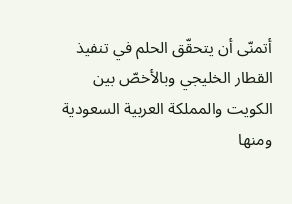أتمنّى أن يتحقّق الحلم في تنفيذ القطار الخليجي وبالأخصّ بين الكويت والمملكة العربية السعودية ومنها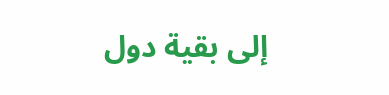إلى بقية دول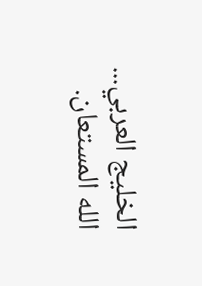الخليج العربي... الله المستعان.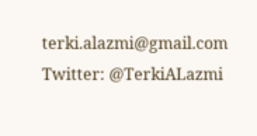terki.alazmi@gmail.com
Twitter: @TerkiALazmi